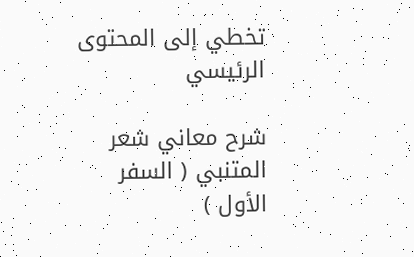تخطي إلى المحتوى الرئيسي

شرح معاني شعر المتنبي ( السفر الأول )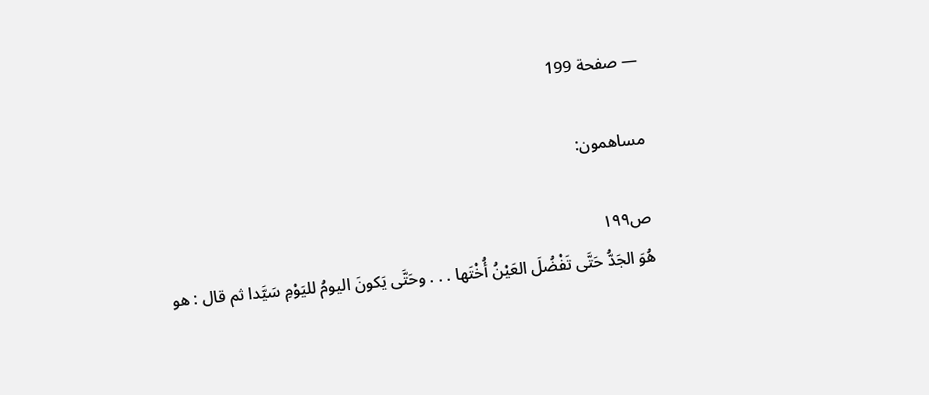— صفحة 199

مساهمون:

ص١٩٩
هُوَ الجَدُّ حَتَّى تَفْضُلَ العَيْنُ أُخْتَها . . . وحَتَّى يَكونَ اليومُ لليَوْمِ سَيَّدا ثم قال : هو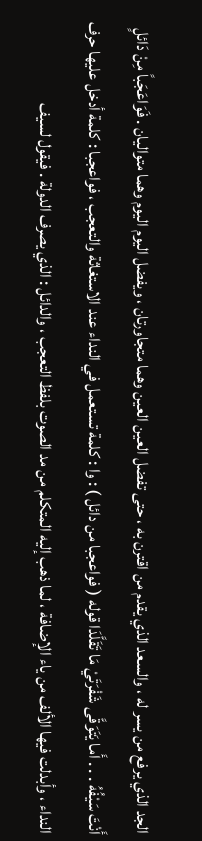الجد الذي يرفع من يسر له ، والسعد الذي يقدم من اقترن به ، حتى تفضل العين العين وهما متجاورتان ، ويفضل اليوم اليوم وهما متواليان . فَوَاعَجَباً مِنْ دَائلٍ أَنْتَ سَيْفُهُ . . . أَما يَتَوَقَّى شَفْرَتَيْ مَا تَقَلَّدَا قوله ( فواعجبا من دائل ) : وا : كلمة تستعمل في النداء عند الاستغاثة والتعجب ، فواعجبا : كلمة أدخل عليها حرف النداء ، وأبدلت فيها الألف من ياء الإضافة ، لما ذهب إليه المتكلم من مد الصوت بلفظ التعجب ، والدائل : الذي يصرف الدولة . فيقول لسيف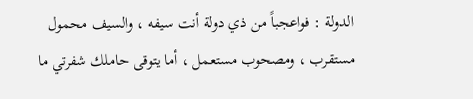الدولة : فواعجباً من ذي دولة أنت سيفه ، والسيف محمول مستقرب ، ومصحوب مستعمل ، أما يتوقى حاملك شفرتي ما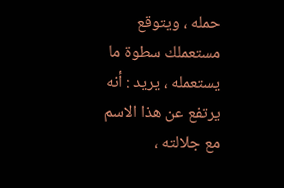حمله ، ويتوقع مستعملك سطوة ما يستعمله ، يريد : أنه يرتفع عن هذا الاسم مع جلالته ،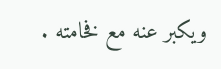ويكبر عنه مع فخامته .